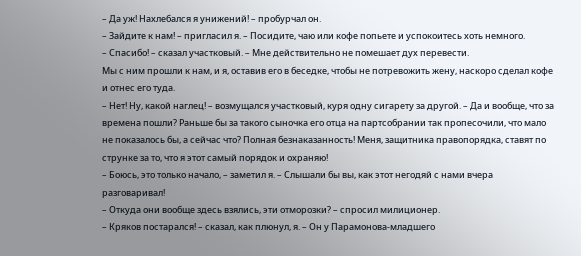– Да уж! Нахлебался я унижений! – пробурчал он.
– Зайдите к нам! – пригласил я. – Посидите, чаю или кофе попьете и успокоитесь хоть немного.
– Спасибо! – сказал участковый. – Мне действительно не помешает дух перевести.
Мы с ним прошли к нам, и я, оставив его в беседке, чтобы не потревожить жену, наскоро сделал кофе и отнес его туда.
– Нет! Ну, какой наглец! – возмущался участковый, куря одну сигарету за другой. – Да и вообще, что за времена пошли? Раньше бы за такого сыночка его отца на партсобрании так пропесочили, что мало не показалось бы, а сейчас что? Полная безнаказанность! Меня, защитника правопорядка, ставят по струнке за то, что я этот самый порядок и охраняю!
– Боюсь, это только начало, – заметил я. – Слышали бы вы, как этот негодяй с нами вчера разговаривал!
– Откуда они вообще здесь взялись, эти отморозки? – спросил милиционер.
– Кряков постарался! – сказал, как плюнул, я. – Он у Парамонова-младшего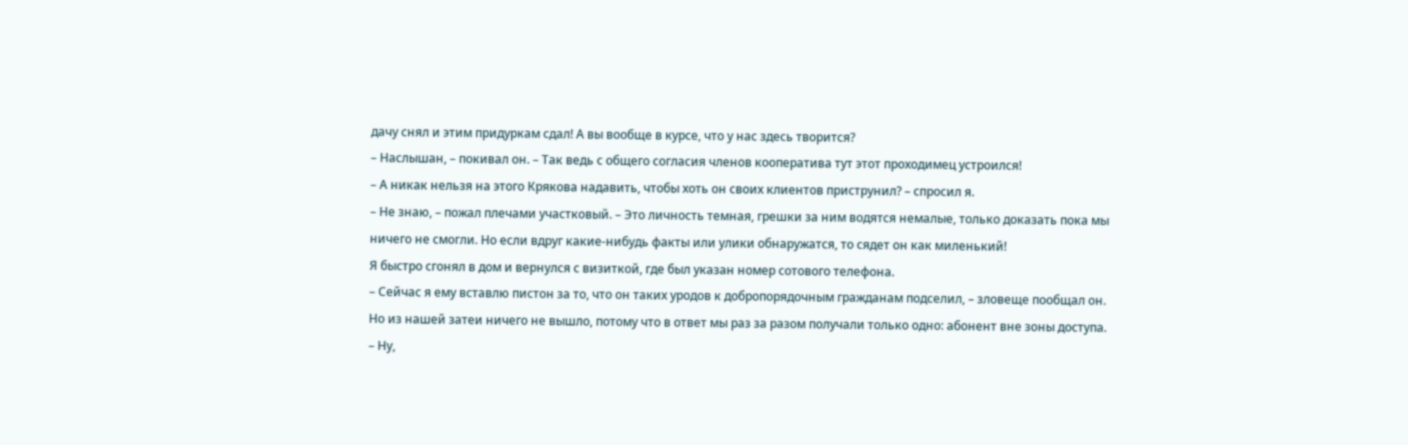дачу снял и этим придуркам сдал! А вы вообще в курсе, что у нас здесь творится?
– Наслышан, – покивал он. – Так ведь с общего согласия членов кооператива тут этот проходимец устроился!
– А никак нельзя на этого Крякова надавить, чтобы хоть он своих клиентов приструнил? – спросил я.
– Не знаю, – пожал плечами участковый. – Это личность темная, грешки за ним водятся немалые, только доказать пока мы ничего не смогли. Но если вдруг какие-нибудь факты или улики обнаружатся, то сядет он как миленький!
Я быстро сгонял в дом и вернулся с визиткой, где был указан номер сотового телефона.
– Сейчас я ему вставлю пистон за то, что он таких уродов к добропорядочным гражданам подселил, – зловеще пообщал он.
Но из нашей затеи ничего не вышло, потому что в ответ мы раз за разом получали только одно: абонент вне зоны доступа.
– Ну,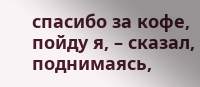спасибо за кофе, пойду я, – сказал, поднимаясь,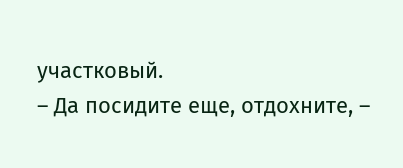участковый.
– Да посидите еще, отдохните, –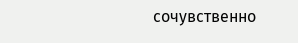сочувственно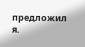предложил я.